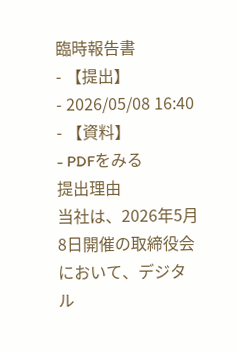臨時報告書
- 【提出】
- 2026/05/08 16:40
- 【資料】
- PDFをみる
提出理由
当社は、2026年5月8日開催の取締役会において、デジタル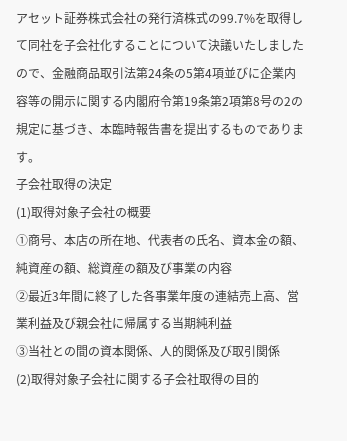アセット証券株式会社の発行済株式の99.7%を取得して同社を子会社化することについて決議いたしましたので、金融商品取引法第24条の5第4項並びに企業内容等の開示に関する内閣府令第19条第2項第8号の2の規定に基づき、本臨時報告書を提出するものであります。
子会社取得の決定
(1)取得対象子会社の概要
①商号、本店の所在地、代表者の氏名、資本金の額、純資産の額、総資産の額及び事業の内容
②最近3年間に終了した各事業年度の連結売上高、営業利益及び親会社に帰属する当期純利益
③当社との間の資本関係、人的関係及び取引関係
(2)取得対象子会社に関する子会社取得の目的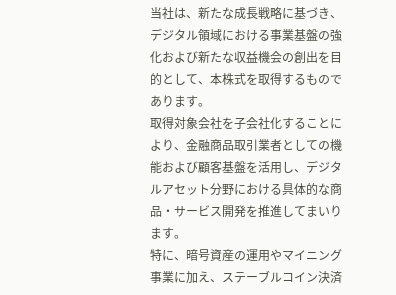当社は、新たな成長戦略に基づき、デジタル領域における事業基盤の強化および新たな収益機会の創出を目的として、本株式を取得するものであります。
取得対象会社を子会社化することにより、金融商品取引業者としての機能および顧客基盤を活用し、デジタルアセット分野における具体的な商品・サービス開発を推進してまいります。
特に、暗号資産の運用やマイニング事業に加え、ステーブルコイン決済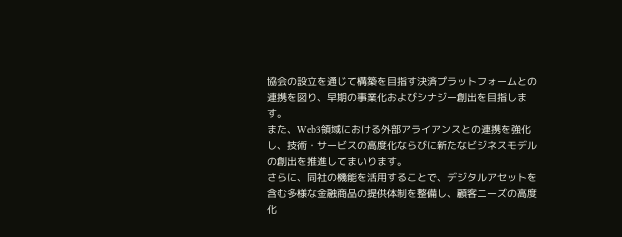協会の設立を通じて構築を目指す決済プラットフォームとの連携を図り、早期の事業化およびシナジー創出を目指します。
また、Web3領域における外部アライアンスとの連携を強化し、技術・サービスの高度化ならびに新たなビジネスモデルの創出を推進してまいります。
さらに、同社の機能を活用することで、デジタルアセットを含む多様な金融商品の提供体制を整備し、顧客ニーズの高度化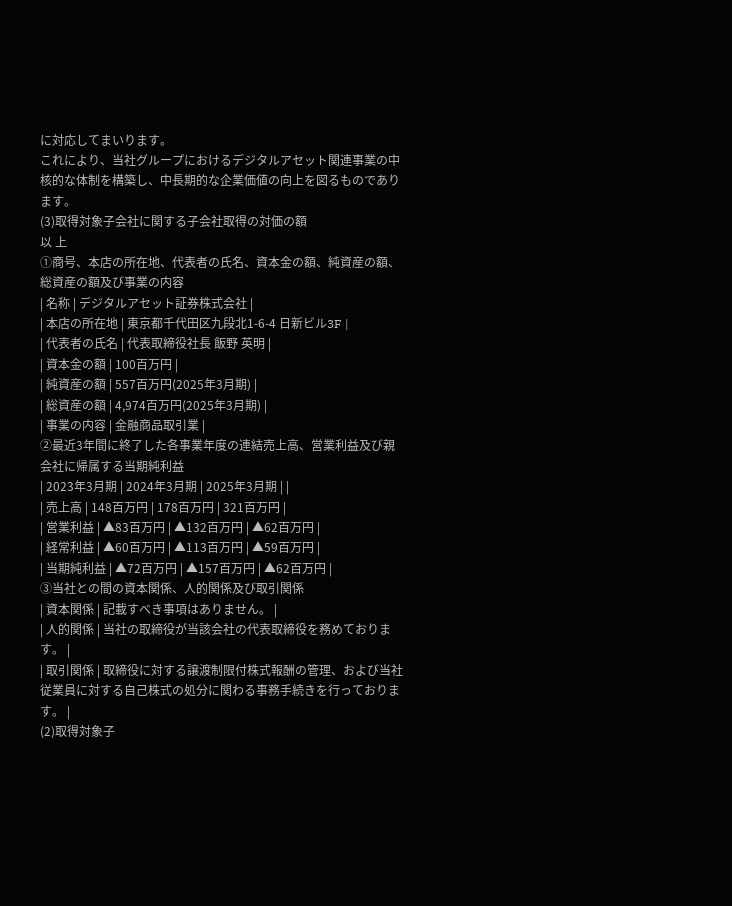に対応してまいります。
これにより、当社グループにおけるデジタルアセット関連事業の中核的な体制を構築し、中長期的な企業価値の向上を図るものであります。
(3)取得対象子会社に関する子会社取得の対価の額
以 上
①商号、本店の所在地、代表者の氏名、資本金の額、純資産の額、総資産の額及び事業の内容
| 名称 | デジタルアセット証券株式会社 |
| 本店の所在地 | 東京都千代田区九段北1-6-4 日新ビル3F |
| 代表者の氏名 | 代表取締役社長 飯野 英明 |
| 資本金の額 | 100百万円 |
| 純資産の額 | 557百万円(2025年3月期) |
| 総資産の額 | 4,974百万円(2025年3月期) |
| 事業の内容 | 金融商品取引業 |
②最近3年間に終了した各事業年度の連結売上高、営業利益及び親会社に帰属する当期純利益
| 2023年3月期 | 2024年3月期 | 2025年3月期 | |
| 売上高 | 148百万円 | 178百万円 | 321百万円 |
| 営業利益 | ▲83百万円 | ▲132百万円 | ▲62百万円 |
| 経常利益 | ▲60百万円 | ▲113百万円 | ▲59百万円 |
| 当期純利益 | ▲72百万円 | ▲157百万円 | ▲62百万円 |
③当社との間の資本関係、人的関係及び取引関係
| 資本関係 | 記載すべき事項はありません。 |
| 人的関係 | 当社の取締役が当該会社の代表取締役を務めております。 |
| 取引関係 | 取締役に対する譲渡制限付株式報酬の管理、および当社従業員に対する自己株式の処分に関わる事務手続きを行っております。 |
(2)取得対象子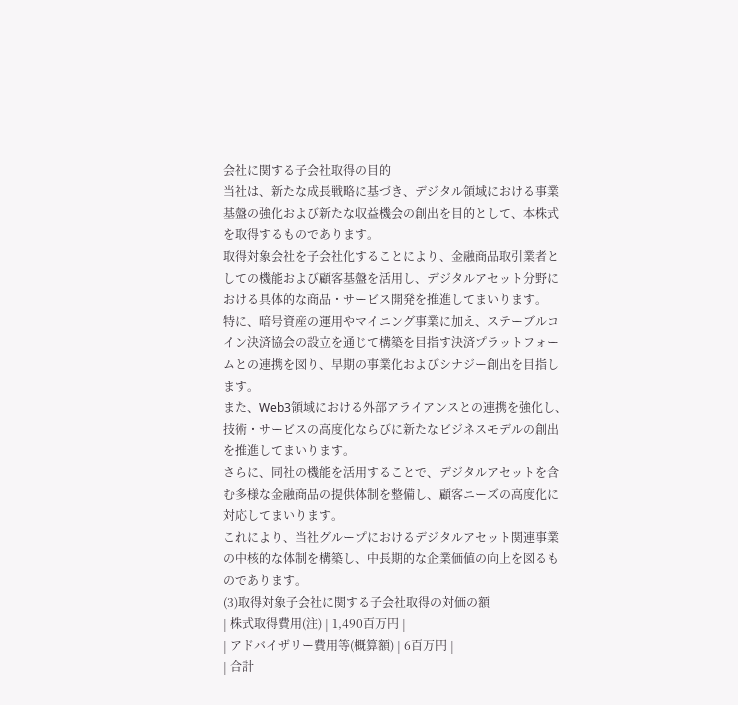会社に関する子会社取得の目的
当社は、新たな成長戦略に基づき、デジタル領域における事業基盤の強化および新たな収益機会の創出を目的として、本株式を取得するものであります。
取得対象会社を子会社化することにより、金融商品取引業者としての機能および顧客基盤を活用し、デジタルアセット分野における具体的な商品・サービス開発を推進してまいります。
特に、暗号資産の運用やマイニング事業に加え、ステーブルコイン決済協会の設立を通じて構築を目指す決済プラットフォームとの連携を図り、早期の事業化およびシナジー創出を目指します。
また、Web3領域における外部アライアンスとの連携を強化し、技術・サービスの高度化ならびに新たなビジネスモデルの創出を推進してまいります。
さらに、同社の機能を活用することで、デジタルアセットを含む多様な金融商品の提供体制を整備し、顧客ニーズの高度化に対応してまいります。
これにより、当社グループにおけるデジタルアセット関連事業の中核的な体制を構築し、中長期的な企業価値の向上を図るものであります。
(3)取得対象子会社に関する子会社取得の対価の額
| 株式取得費用(注) | 1,490百万円 |
| アドバイザリー費用等(概算額) | 6百万円 |
| 合計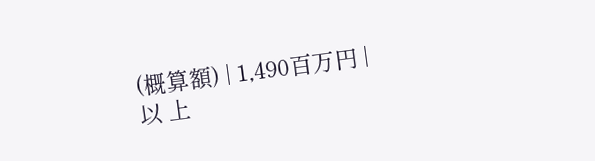(概算額) | 1,490百万円 |
以 上